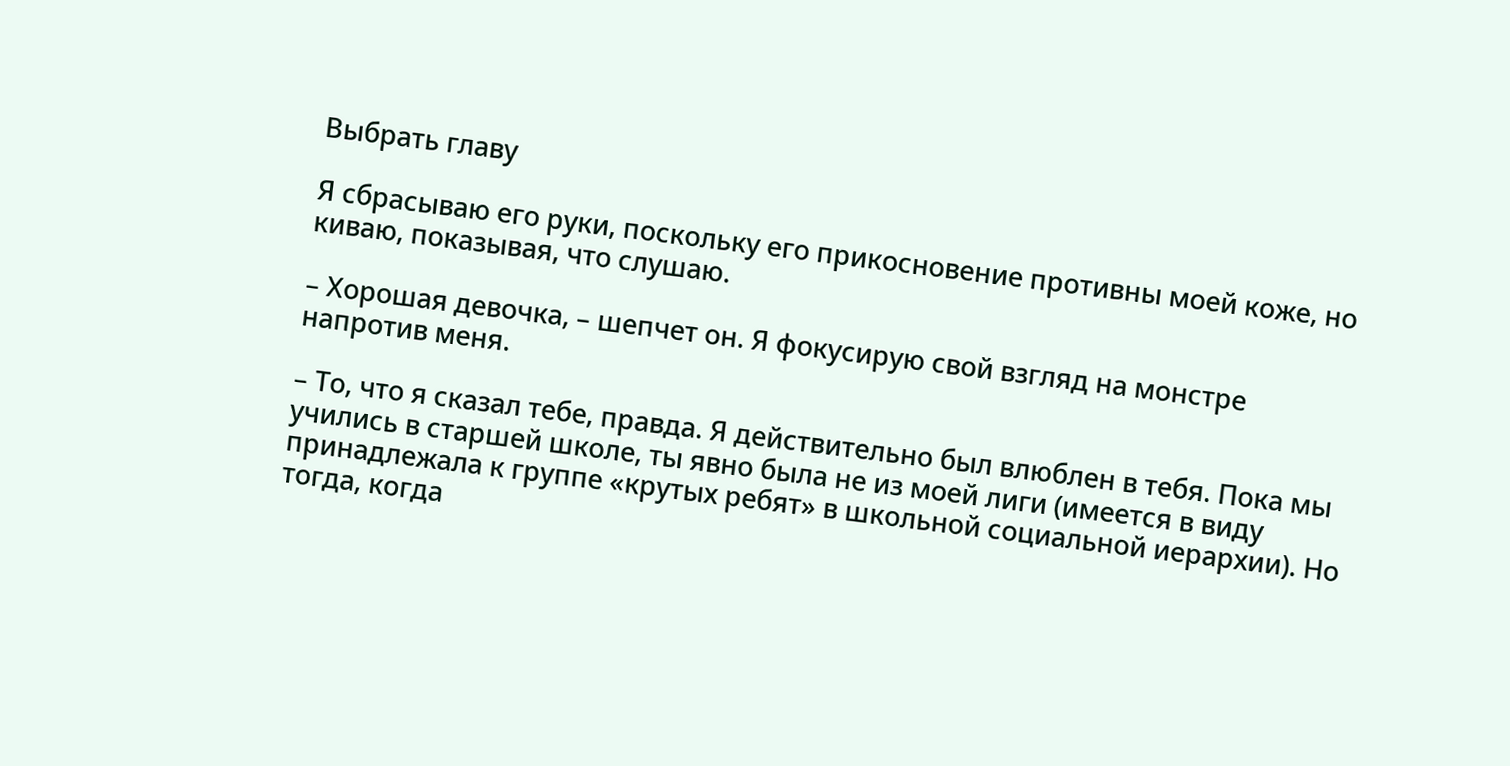Выбрать главу

Я сбрасываю его руки, поскольку его прикосновение противны моей коже, но киваю, показывая, что слушаю.

– Хорошая девочка, – шепчет он. Я фокусирую свой взгляд на монстре напротив меня.

– То, что я сказал тебе, правда. Я действительно был влюблен в тебя. Пока мы учились в старшей школе, ты явно была не из моей лиги (имеется в виду принадлежала к группе «крутых ребят» в школьной социальной иерархии). Но тогда, когда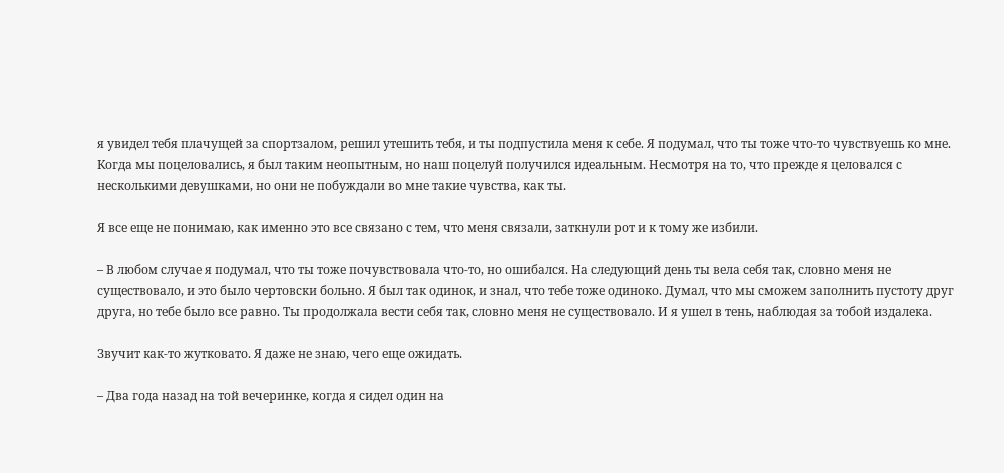я увидел тебя плачущей за спортзалом, решил утешить тебя, и ты подпустила меня к себе. Я подумал, что ты тоже что-то чувствуешь ко мне. Когда мы поцеловались, я был таким неопытным, но наш поцелуй получился идеальным. Несмотря на то, что прежде я целовался с несколькими девушками, но они не побуждали во мне такие чувства, как ты.

Я все еще не понимаю, как именно это все связано с тем, что меня связали, заткнули рот и к тому же избили.

– В любом случае я подумал, что ты тоже почувствовала что-то, но ошибался. На следующий день ты вела себя так, словно меня не существовало, и это было чертовски больно. Я был так одинок, и знал, что тебе тоже одиноко. Думал, что мы сможем заполнить пустоту друг друга, но тебе было все равно. Ты продолжала вести себя так, словно меня не существовало. И я ушел в тень, наблюдая за тобой издалека.

Звучит как-то жутковато. Я даже не знаю, чего еще ожидать.

– Два года назад на той вечеринке, когда я сидел один на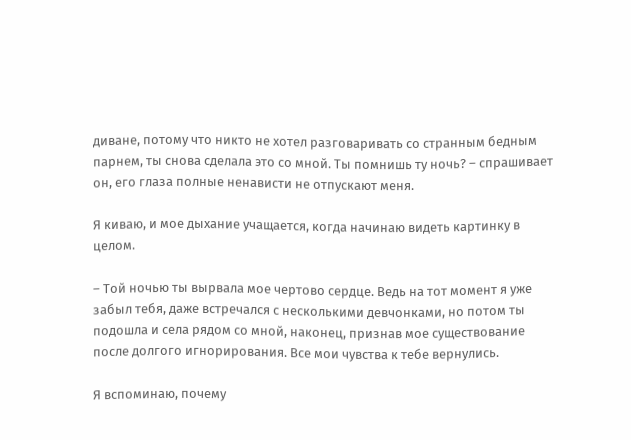диване, потому что никто не хотел разговаривать со странным бедным парнем, ты снова сделала это со мной. Ты помнишь ту ночь? – спрашивает он, его глаза полные ненависти не отпускают меня.

Я киваю, и мое дыхание учащается, когда начинаю видеть картинку в целом.

– Той ночью ты вырвала мое чертово сердце. Ведь на тот момент я уже забыл тебя, даже встречался с несколькими девчонками, но потом ты подошла и села рядом со мной, наконец, признав мое существование после долгого игнорирования. Все мои чувства к тебе вернулись.

Я вспоминаю, почему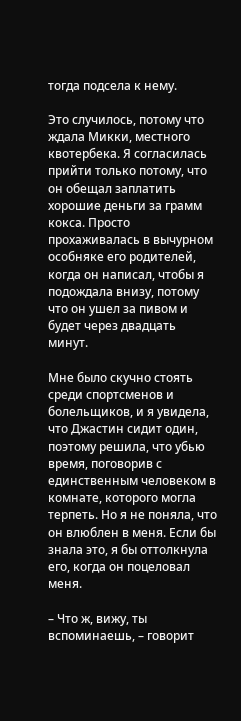тогда подсела к нему.

Это случилось, потому что ждала Микки, местного квотербека. Я согласилась прийти только потому, что он обещал заплатить хорошие деньги за грамм кокса. Просто прохаживалась в вычурном особняке его родителей, когда он написал, чтобы я подождала внизу, потому что он ушел за пивом и будет через двадцать минут.

Мне было скучно стоять среди спортсменов и болельщиков, и я увидела, что Джастин сидит один, поэтому решила, что убью время, поговорив с единственным человеком в комнате, которого могла терпеть. Но я не поняла, что он влюблен в меня. Если бы знала это, я бы оттолкнула его, когда он поцеловал меня.

– Что ж, вижу, ты вспоминаешь, – говорит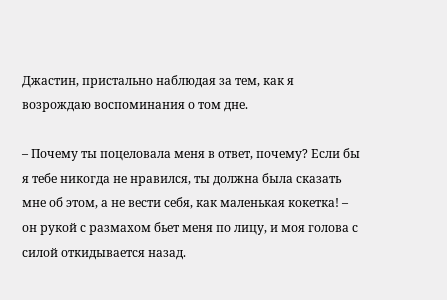Джастин, пристально наблюдая за тем, как я возрождаю воспоминания о том дне.

– Почему ты поцеловала меня в ответ, почему? Если бы я тебе никогда не нравился, ты должна была сказать мне об этом, а не вести себя, как маленькая кокетка! – он рукой с размахом бьет меня по лицу, и моя голова с силой откидывается назад.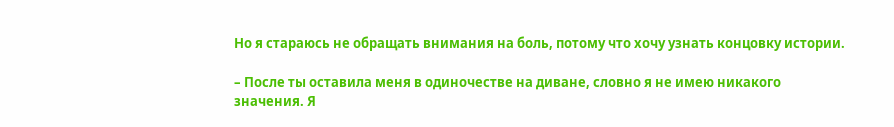Но я стараюсь не обращать внимания на боль, потому что хочу узнать концовку истории.

– После ты оставила меня в одиночестве на диване, словно я не имею никакого значения. Я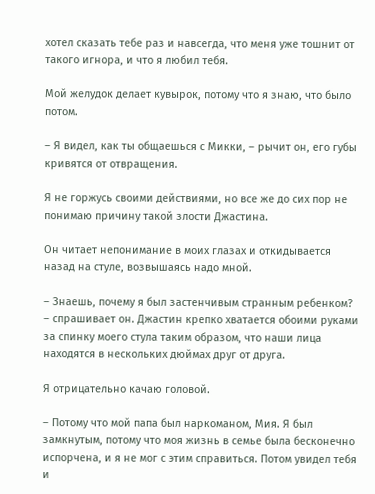хотел сказать тебе раз и навсегда, что меня уже тошнит от такого игнора, и что я любил тебя.

Мой желудок делает кувырок, потому что я знаю, что было потом.

– Я видел, как ты общаешься с Микки, – рычит он, его губы кривятся от отвращения.

Я не горжусь своими действиями, но все же до сих пор не понимаю причину такой злости Джастина.

Он читает непонимание в моих глазах и откидывается назад на стуле, возвышаясь надо мной.

– Знаешь, почему я был застенчивым странным ребенком? – спрашивает он. Джастин крепко хватается обоими руками за спинку моего стула таким образом, что наши лица находятся в нескольких дюймах друг от друга.

Я отрицательно качаю головой.

– Потому что мой папа был наркоманом, Мия. Я был замкнутым, потому что моя жизнь в семье была бесконечно испорчена, и я не мог с этим справиться. Потом увидел тебя и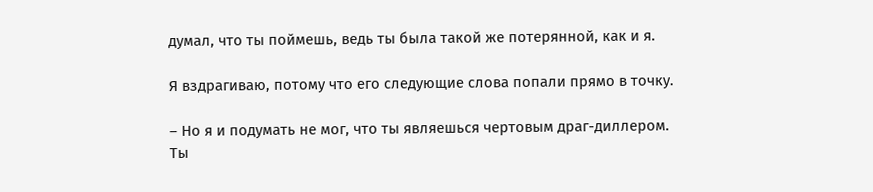думал, что ты поймешь, ведь ты была такой же потерянной, как и я.

Я вздрагиваю, потому что его следующие слова попали прямо в точку.

– Но я и подумать не мог, что ты являешься чертовым драг-диллером. Ты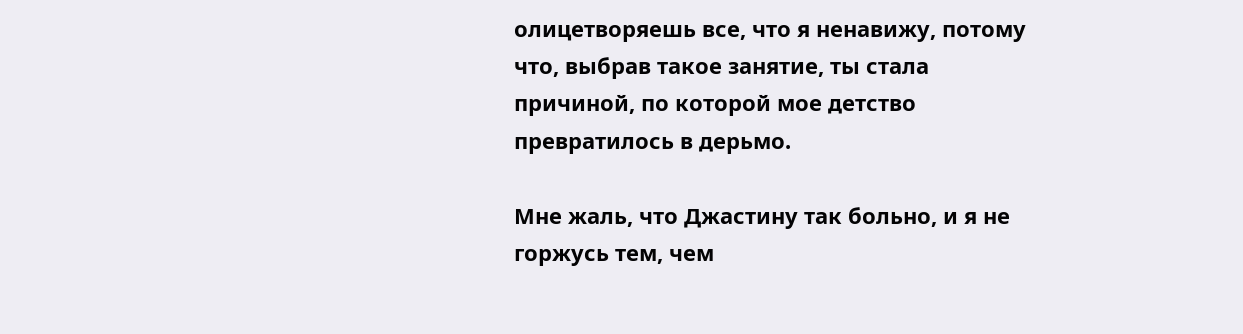олицетворяешь все, что я ненавижу, потому что, выбрав такое занятие, ты стала причиной, по которой мое детство превратилось в дерьмо.

Мне жаль, что Джастину так больно, и я не горжусь тем, чем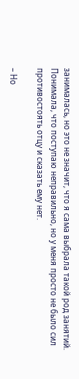занималась, но это не значит, что я сама выбрала такой род занятий. Понимала, что поступаю неправильно, но у меня просто не было сил противостоять отцу и сказать ему нет.

– Но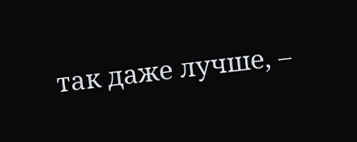так даже лучше, –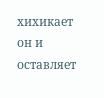хихикает он и оставляет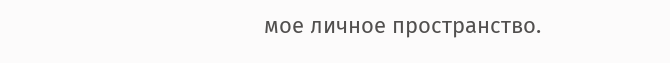мое личное пространство.